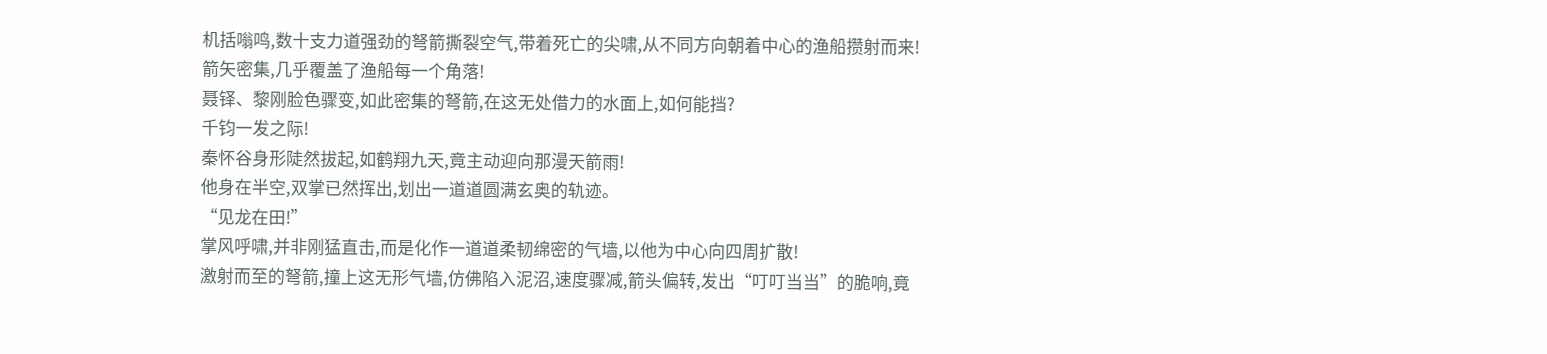机括嗡鸣,数十支力道强劲的弩箭撕裂空气,带着死亡的尖啸,从不同方向朝着中心的渔船攒射而来!
箭矢密集,几乎覆盖了渔船每一个角落!
聂铎、黎刚脸色骤变,如此密集的弩箭,在这无处借力的水面上,如何能挡?
千钧一发之际!
秦怀谷身形陡然拔起,如鹤翔九天,竟主动迎向那漫天箭雨!
他身在半空,双掌已然挥出,划出一道道圆满玄奥的轨迹。
“见龙在田!”
掌风呼啸,并非刚猛直击,而是化作一道道柔韧绵密的气墙,以他为中心向四周扩散!
激射而至的弩箭,撞上这无形气墙,仿佛陷入泥沼,速度骤减,箭头偏转,发出“叮叮当当”的脆响,竟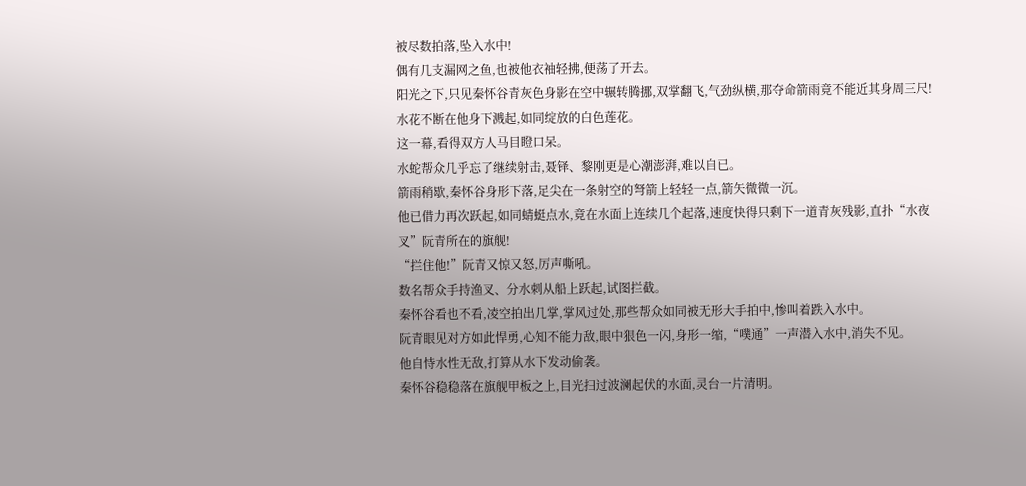被尽数拍落,坠入水中!
偶有几支漏网之鱼,也被他衣袖轻拂,便荡了开去。
阳光之下,只见秦怀谷青灰色身影在空中辗转腾挪,双掌翻飞,气劲纵横,那夺命箭雨竟不能近其身周三尺!
水花不断在他身下溅起,如同绽放的白色莲花。
这一幕,看得双方人马目瞪口呆。
水蛇帮众几乎忘了继续射击,聂铎、黎刚更是心潮澎湃,难以自已。
箭雨稍歇,秦怀谷身形下落,足尖在一条射空的弩箭上轻轻一点,箭矢微微一沉。
他已借力再次跃起,如同蜻蜓点水,竟在水面上连续几个起落,速度快得只剩下一道青灰残影,直扑“水夜叉”阮青所在的旗舰!
“拦住他!”阮青又惊又怒,厉声嘶吼。
数名帮众手持渔叉、分水刺从船上跃起,试图拦截。
秦怀谷看也不看,凌空拍出几掌,掌风过处,那些帮众如同被无形大手拍中,惨叫着跌入水中。
阮青眼见对方如此悍勇,心知不能力敌,眼中狠色一闪,身形一缩,“噗通”一声潜入水中,消失不见。
他自恃水性无敌,打算从水下发动偷袭。
秦怀谷稳稳落在旗舰甲板之上,目光扫过波澜起伏的水面,灵台一片清明。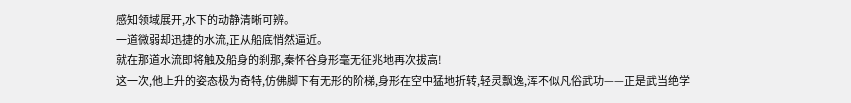感知领域展开,水下的动静清晰可辨。
一道微弱却迅捷的水流,正从船底悄然逼近。
就在那道水流即将触及船身的刹那,秦怀谷身形毫无征兆地再次拔高!
这一次,他上升的姿态极为奇特,仿佛脚下有无形的阶梯,身形在空中猛地折转,轻灵飘逸,浑不似凡俗武功——正是武当绝学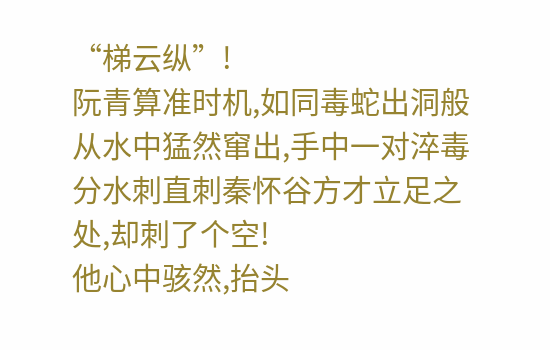“梯云纵”!
阮青算准时机,如同毒蛇出洞般从水中猛然窜出,手中一对淬毒分水刺直刺秦怀谷方才立足之处,却刺了个空!
他心中骇然,抬头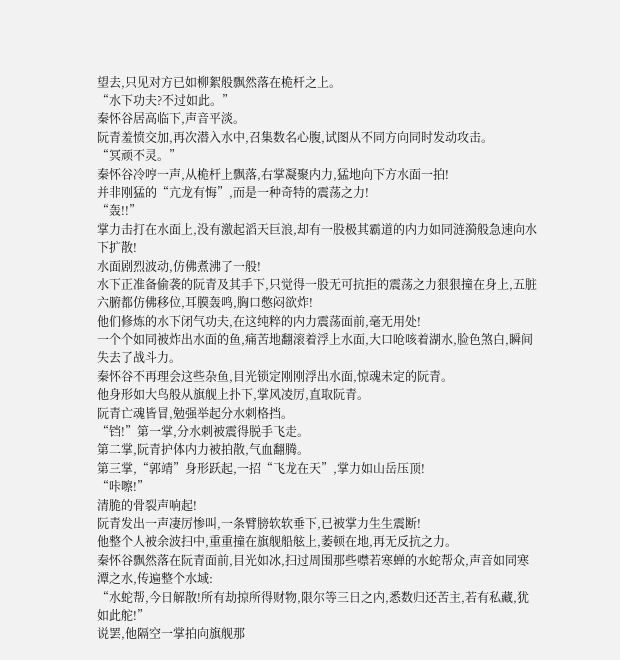望去,只见对方已如柳絮般飘然落在桅杆之上。
“水下功夫?不过如此。”
秦怀谷居高临下,声音平淡。
阮青羞愤交加,再次潜入水中,召集数名心腹,试图从不同方向同时发动攻击。
“冥顽不灵。”
秦怀谷冷哼一声,从桅杆上飘落,右掌凝聚内力,猛地向下方水面一拍!
并非刚猛的“亢龙有悔”,而是一种奇特的震荡之力!
“轰!!”
掌力击打在水面上,没有激起滔天巨浪,却有一股极其霸道的内力如同涟漪般急速向水下扩散!
水面剧烈波动,仿佛煮沸了一般!
水下正准备偷袭的阮青及其手下,只觉得一股无可抗拒的震荡之力狠狠撞在身上,五脏六腑都仿佛移位,耳膜轰鸣,胸口憋闷欲炸!
他们修炼的水下闭气功夫,在这纯粹的内力震荡面前,毫无用处!
一个个如同被炸出水面的鱼,痛苦地翻滚着浮上水面,大口呛咳着湖水,脸色煞白,瞬间失去了战斗力。
秦怀谷不再理会这些杂鱼,目光锁定刚刚浮出水面,惊魂未定的阮青。
他身形如大鸟般从旗舰上扑下,掌风凌厉,直取阮青。
阮青亡魂皆冒,勉强举起分水刺格挡。
“铛!”第一掌,分水刺被震得脱手飞走。
第二掌,阮青护体内力被拍散,气血翻腾。
第三掌,“郭靖”身形跃起,一招“飞龙在天”,掌力如山岳压顶!
“咔嚓!”
清脆的骨裂声响起!
阮青发出一声凄厉惨叫,一条臂膀软软垂下,已被掌力生生震断!
他整个人被余波扫中,重重撞在旗舰船舷上,萎顿在地,再无反抗之力。
秦怀谷飘然落在阮青面前,目光如冰,扫过周围那些噤若寒蝉的水蛇帮众,声音如同寒潭之水,传遍整个水域:
“水蛇帮,今日解散!所有劫掠所得财物,限尔等三日之内,悉数归还苦主,若有私藏,犹如此舵!”
说罢,他隔空一掌拍向旗舰那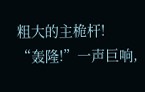粗大的主桅杆!
“轰隆!”一声巨响,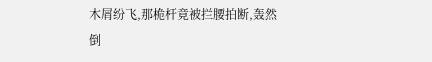木屑纷飞,那桅杆竟被拦腰拍断,轰然倒